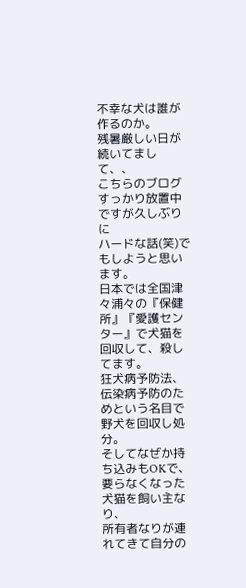不幸な犬は誰が作るのか。
残暑厳しい日が続いてまして、、
こちらのブログすっかり放置中ですが久しぶりに
ハードな話(笑)でもしようと思います。
日本では全国津々浦々の『保健所』『愛護センター』で犬猫を回収して、殺してます。
狂犬病予防法、伝染病予防のためという名目で野犬を回収し処分。
そしてなぜか持ち込みもOKで、要らなくなった犬猫を飼い主なり、
所有者なりが連れてきて自分の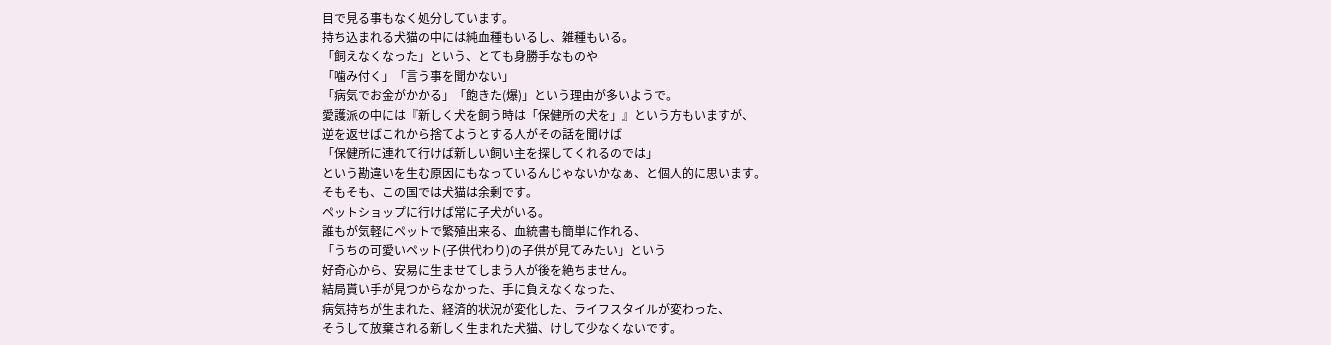目で見る事もなく処分しています。
持ち込まれる犬猫の中には純血種もいるし、雑種もいる。
「飼えなくなった」という、とても身勝手なものや
「噛み付く」「言う事を聞かない」
「病気でお金がかかる」「飽きた(爆)」という理由が多いようで。
愛護派の中には『新しく犬を飼う時は「保健所の犬を」』という方もいますが、
逆を返せばこれから捨てようとする人がその話を聞けば
「保健所に連れて行けば新しい飼い主を探してくれるのでは」
という勘違いを生む原因にもなっているんじゃないかなぁ、と個人的に思います。
そもそも、この国では犬猫は余剰です。
ペットショップに行けば常に子犬がいる。
誰もが気軽にペットで繁殖出来る、血統書も簡単に作れる、
「うちの可愛いペット(子供代わり)の子供が見てみたい」という
好奇心から、安易に生ませてしまう人が後を絶ちません。
結局貰い手が見つからなかった、手に負えなくなった、
病気持ちが生まれた、経済的状況が変化した、ライフスタイルが変わった、
そうして放棄される新しく生まれた犬猫、けして少なくないです。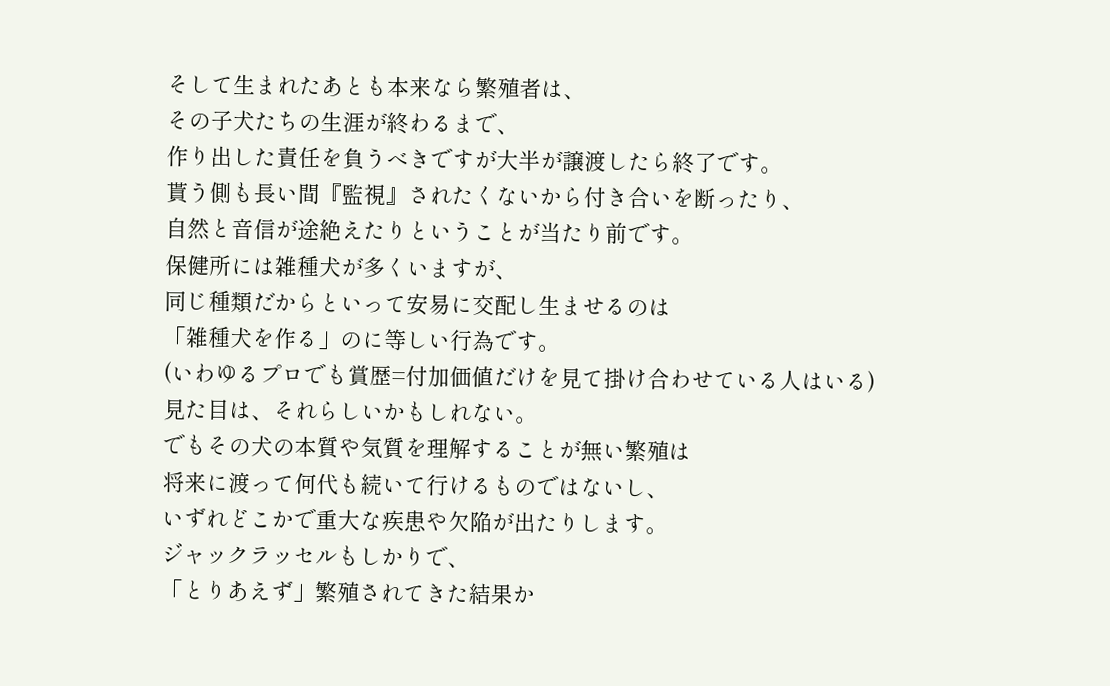そして生まれたあとも本来なら繁殖者は、
その子犬たちの生涯が終わるまで、
作り出した責任を負うべきですが大半が譲渡したら終了です。
貰う側も長い間『監視』されたくないから付き合いを断ったり、
自然と音信が途絶えたりということが当たり前です。
保健所には雑種犬が多くいますが、
同じ種類だからといって安易に交配し生ませるのは
「雑種犬を作る」のに等しい行為です。
(いわゆるプロでも賞歴=付加価値だけを見て掛け合わせている人はいる)
見た目は、それらしいかもしれない。
でもその犬の本質や気質を理解することが無い繁殖は
将来に渡って何代も続いて行けるものではないし、
いずれどこかで重大な疾患や欠陥が出たりします。
ジャックラッセルもしかりで、
「とりあえず」繁殖されてきた結果か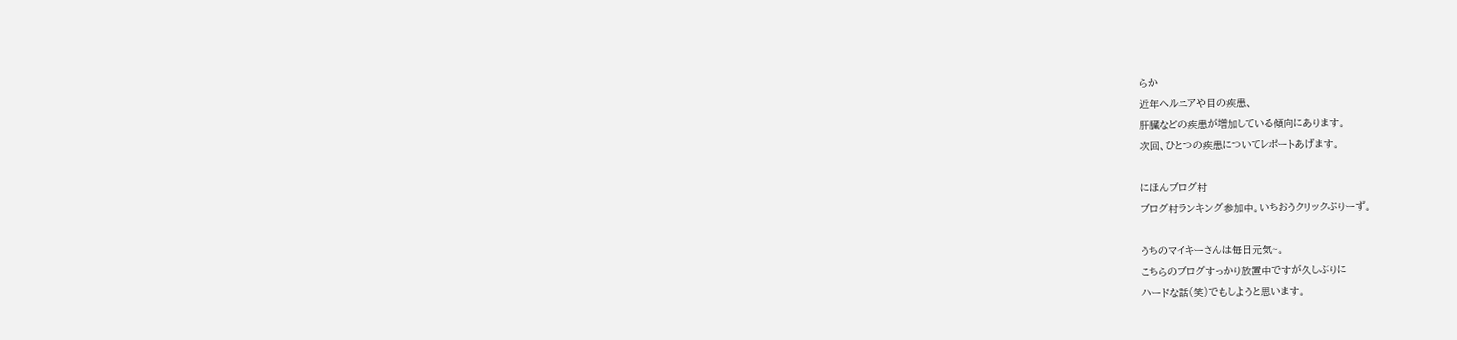らか
近年ヘルニアや目の疾患、
肝臓などの疾患が増加している傾向にあります。
次回、ひとつの疾患についてレポートあげます。

にほんブログ村
ブログ村ランキング参加中。いちおうクリックぷりーず。

うちのマイキーさんは毎日元気~。
こちらのブログすっかり放置中ですが久しぶりに
ハードな話(笑)でもしようと思います。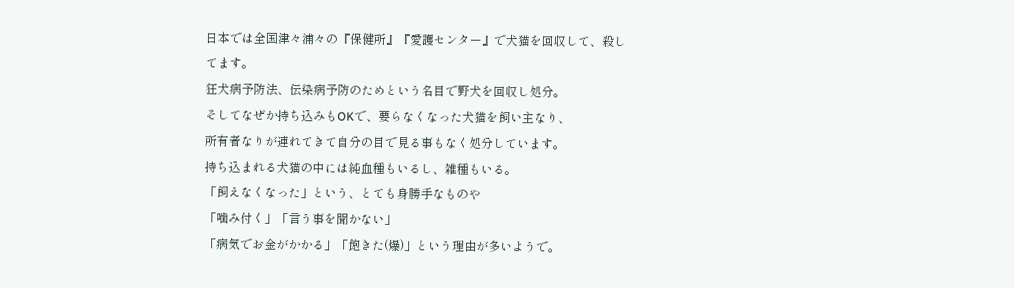日本では全国津々浦々の『保健所』『愛護センター』で犬猫を回収して、殺してます。
狂犬病予防法、伝染病予防のためという名目で野犬を回収し処分。
そしてなぜか持ち込みもOKで、要らなくなった犬猫を飼い主なり、
所有者なりが連れてきて自分の目で見る事もなく処分しています。
持ち込まれる犬猫の中には純血種もいるし、雑種もいる。
「飼えなくなった」という、とても身勝手なものや
「噛み付く」「言う事を聞かない」
「病気でお金がかかる」「飽きた(爆)」という理由が多いようで。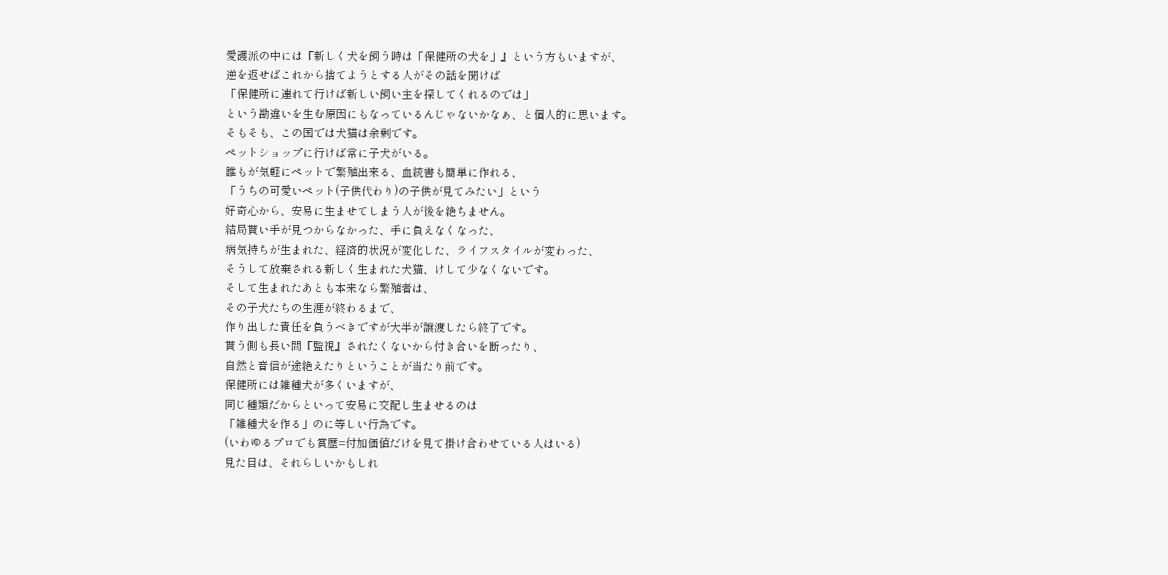愛護派の中には『新しく犬を飼う時は「保健所の犬を」』という方もいますが、
逆を返せばこれから捨てようとする人がその話を聞けば
「保健所に連れて行けば新しい飼い主を探してくれるのでは」
という勘違いを生む原因にもなっているんじゃないかなぁ、と個人的に思います。
そもそも、この国では犬猫は余剰です。
ペットショップに行けば常に子犬がいる。
誰もが気軽にペットで繁殖出来る、血統書も簡単に作れる、
「うちの可愛いペット(子供代わり)の子供が見てみたい」という
好奇心から、安易に生ませてしまう人が後を絶ちません。
結局貰い手が見つからなかった、手に負えなくなった、
病気持ちが生まれた、経済的状況が変化した、ライフスタイルが変わった、
そうして放棄される新しく生まれた犬猫、けして少なくないです。
そして生まれたあとも本来なら繁殖者は、
その子犬たちの生涯が終わるまで、
作り出した責任を負うべきですが大半が譲渡したら終了です。
貰う側も長い間『監視』されたくないから付き合いを断ったり、
自然と音信が途絶えたりということが当たり前です。
保健所には雑種犬が多くいますが、
同じ種類だからといって安易に交配し生ませるのは
「雑種犬を作る」のに等しい行為です。
(いわゆるプロでも賞歴=付加価値だけを見て掛け合わせている人はいる)
見た目は、それらしいかもしれ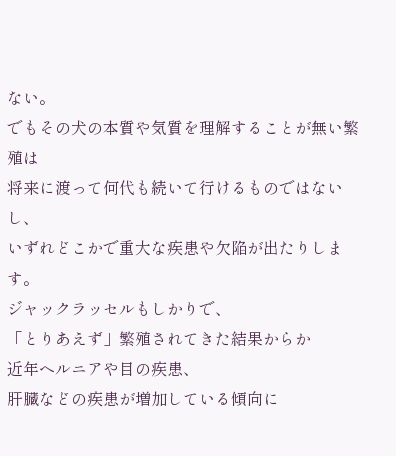ない。
でもその犬の本質や気質を理解することが無い繁殖は
将来に渡って何代も続いて行けるものではないし、
いずれどこかで重大な疾患や欠陥が出たりします。
ジャックラッセルもしかりで、
「とりあえず」繁殖されてきた結果からか
近年ヘルニアや目の疾患、
肝臓などの疾患が増加している傾向に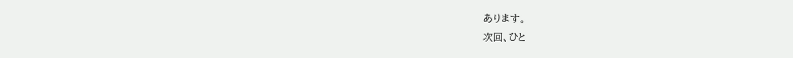あります。
次回、ひと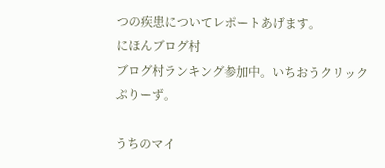つの疾患についてレポートあげます。
にほんブログ村
ブログ村ランキング参加中。いちおうクリックぷりーず。

うちのマイ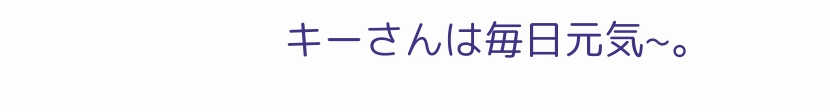キーさんは毎日元気~。